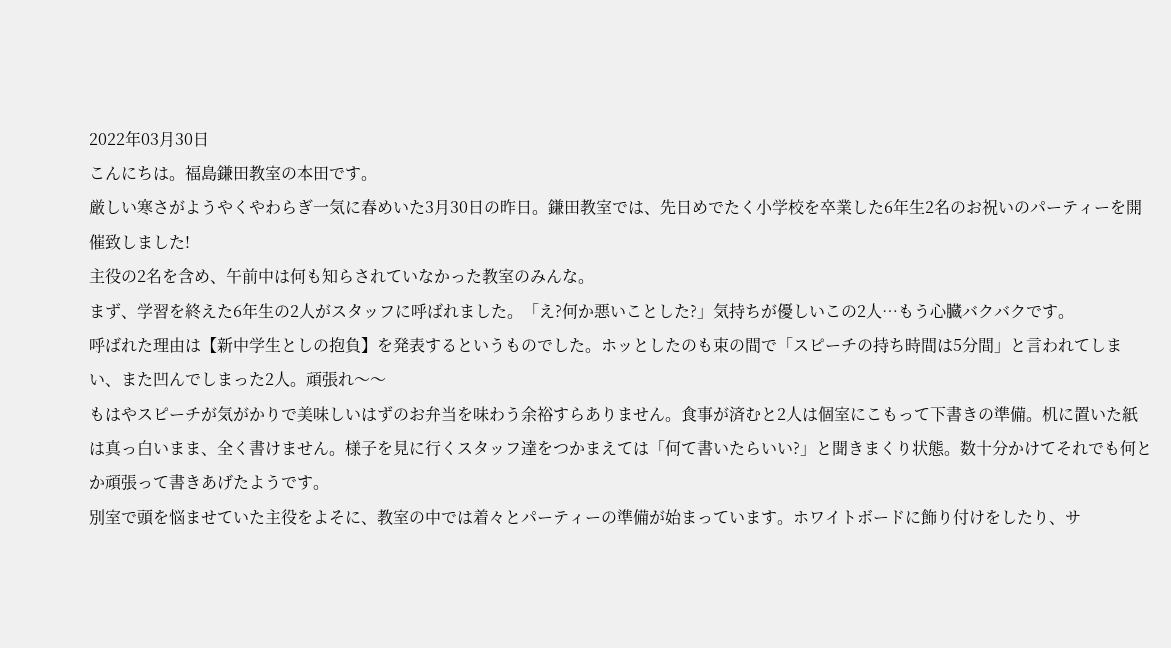2022年03月30日
こんにちは。福島鎌田教室の本田です。
厳しい寒さがようやくやわらぎ一気に春めいた3月30日の昨日。鎌田教室では、先日めでたく小学校を卒業した6年生2名のお祝いのパーティーを開催致しました!
主役の2名を含め、午前中は何も知らされていなかった教室のみんな。
まず、学習を終えた6年生の2人がスタッフに呼ばれました。「え?何か悪いことした?」気持ちが優しいこの2人…もう心臓バクバクです。
呼ばれた理由は【新中学生としの抱負】を発表するというものでした。ホッとしたのも束の間で「スピーチの持ち時間は5分間」と言われてしまい、また凹んでしまった2人。頑張れ〜〜
もはやスピーチが気がかりで美味しいはずのお弁当を味わう余裕すらありません。食事が済むと2人は個室にこもって下書きの準備。机に置いた紙は真っ白いまま、全く書けません。様子を見に行くスタッフ達をつかまえては「何て書いたらいい?」と聞きまくり状態。数十分かけてそれでも何とか頑張って書きあげたようです。
別室で頭を悩ませていた主役をよそに、教室の中では着々とパーティーの準備が始まっています。ホワイトボードに飾り付けをしたり、サ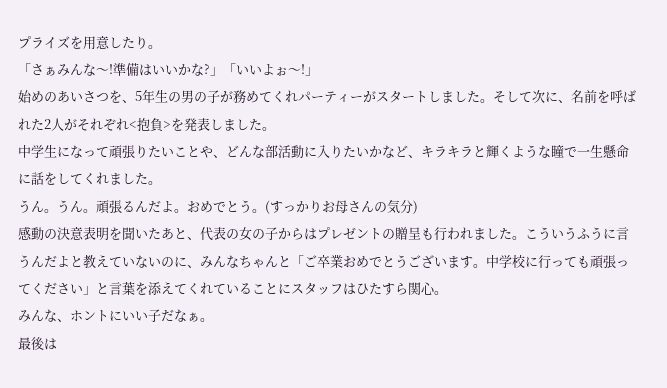プライズを用意したり。
「さぁみんな〜!準備はいいかな?」「いいよぉ〜!」
始めのあいさつを、5年生の男の子が務めてくれパーティーがスタートしました。そして次に、名前を呼ばれた2人がそれぞれ<抱負>を発表しました。
中学生になって頑張りたいことや、どんな部活動に入りたいかなど、キラキラと輝くような瞳で一生懸命に話をしてくれました。
うん。うん。頑張るんだよ。おめでとう。(すっかりお母さんの気分)
感動の決意表明を聞いたあと、代表の女の子からはプレゼントの贈呈も行われました。こういうふうに言うんだよと教えていないのに、みんなちゃんと「ご卒業おめでとうございます。中学校に行っても頑張ってください」と言葉を添えてくれていることにスタッフはひたすら関心。
みんな、ホントにいい子だなぁ。
最後は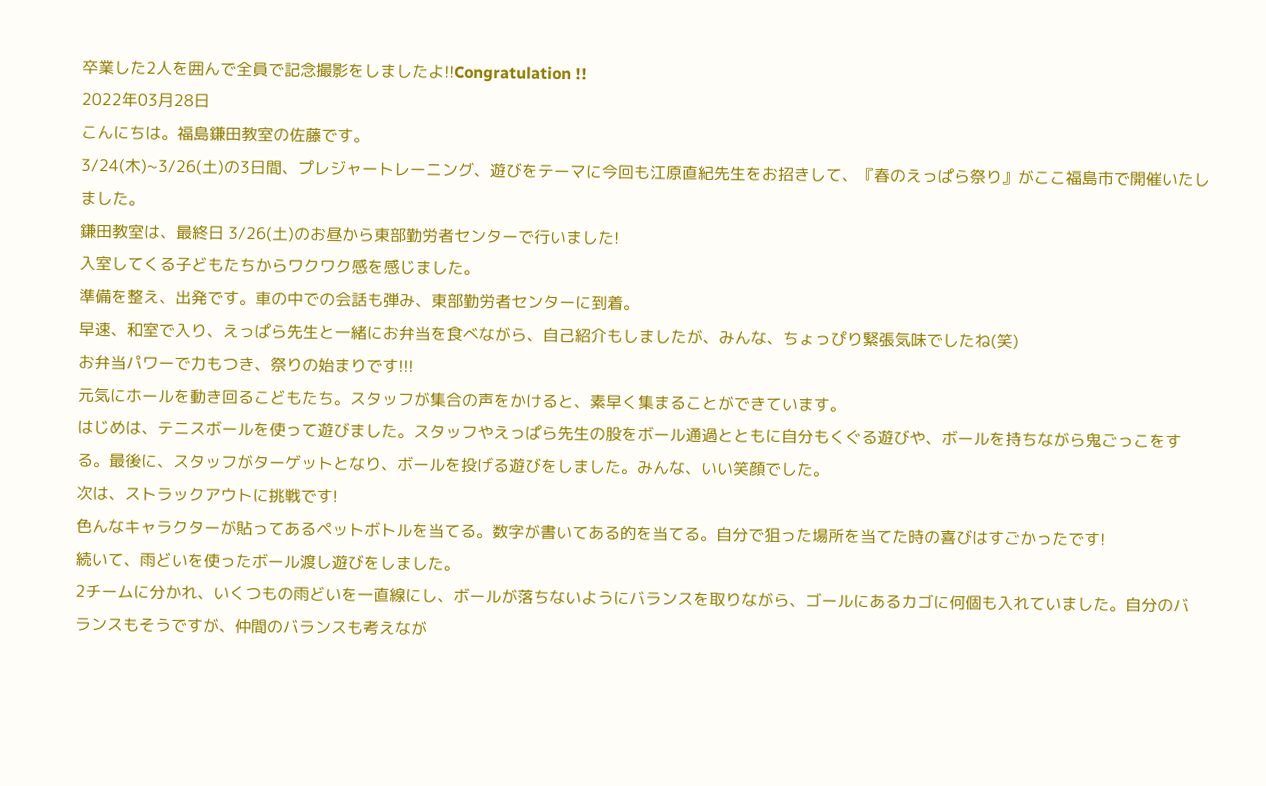卒業した2人を囲んで全員で記念撮影をしましたよ!!Congratulation !!
2022年03月28日
こんにちは。福島鎌田教室の佐藤です。
3/24(木)~3/26(土)の3日間、プレジャートレーニング、遊びをテーマに今回も江原直紀先生をお招きして、『春のえっぱら祭り』がここ福島市で開催いたしました。
鎌田教室は、最終日 3/26(土)のお昼から東部勤労者センターで行いました!
入室してくる子どもたちからワクワク感を感じました。
準備を整え、出発です。車の中での会話も弾み、東部勤労者センターに到着。
早速、和室で入り、えっぱら先生と一緒にお弁当を食べながら、自己紹介もしましたが、みんな、ちょっぴり緊張気味でしたね(笑)
お弁当パワーで力もつき、祭りの始まりです!!!
元気にホールを動き回るこどもたち。スタッフが集合の声をかけると、素早く集まることができています。
はじめは、テニスボールを使って遊びました。スタッフやえっぱら先生の股をボール通過とともに自分もくぐる遊びや、ボールを持ちながら鬼ごっこをする。最後に、スタッフがターゲットとなり、ボールを投げる遊びをしました。みんな、いい笑顔でした。
次は、ストラックアウトに挑戦です!
色んなキャラクターが貼ってあるペットボトルを当てる。数字が書いてある的を当てる。自分で狙った場所を当てた時の喜びはすごかったです!
続いて、雨どいを使ったボール渡し遊びをしました。
2チームに分かれ、いくつもの雨どいを一直線にし、ボールが落ちないようにバランスを取りながら、ゴールにあるカゴに何個も入れていました。自分のバランスもそうですが、仲間のバランスも考えなが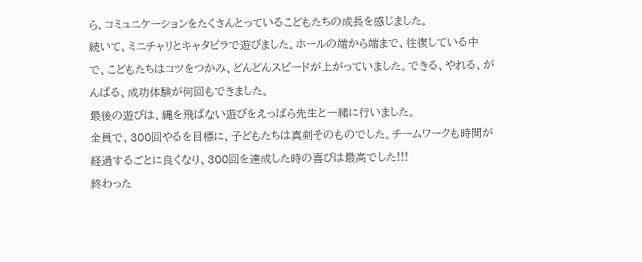ら、コミュニケーションをたくさんとっているこどもたちの成長を感じました。
続いて、ミニチャリとキャタピラで遊びました。ホールの端から端まで、往復している中で、こどもたちはコツをつかみ、どんどんスピードが上がっていました。できる、やれる、がんばる、成功体験が何回もできました。
最後の遊びは、縄を飛ばない遊びをえっぱら先生と一緒に行いました。
全員で、300回やるを目標に、子どもたちは真剣そのものでした。チームワークも時間が経過するごとに良くなり、300回を達成した時の喜びは最高でした!!!
終わった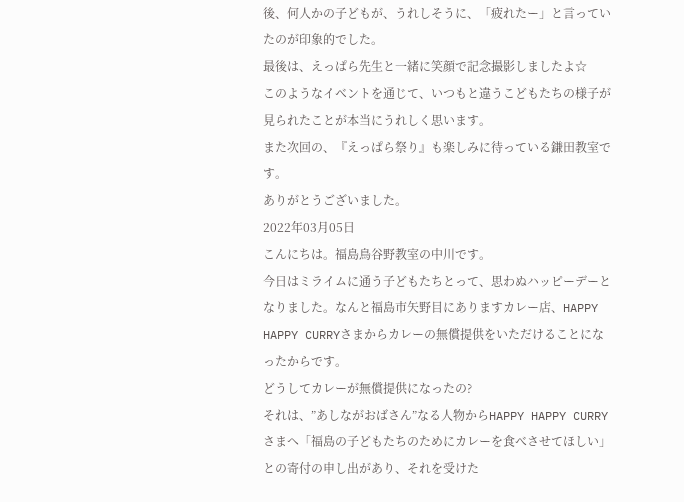後、何人かの子どもが、うれしそうに、「疲れたー」と言っていたのが印象的でした。
最後は、えっぱら先生と一緒に笑顔で記念撮影しましたよ☆
このようなイベントを通じて、いつもと違うこどもたちの様子が見られたことが本当にうれしく思います。
また次回の、『えっぱら祭り』も楽しみに待っている鎌田教室です。
ありがとうございました。
2022年03月05日
こんにちは。福島鳥谷野教室の中川です。
今日はミライムに通う子どもたちとって、思わぬハッピーデーとなりました。なんと福島市矢野目にありますカレー店、HAPPY HAPPY CURRYさまからカレーの無償提供をいただけることになったからです。
どうしてカレーが無償提供になったの?
それは、”あしながおばさん”なる人物からHAPPY HAPPY CURRYさまへ「福島の子どもたちのためにカレーを食べさせてほしい」との寄付の申し出があり、それを受けた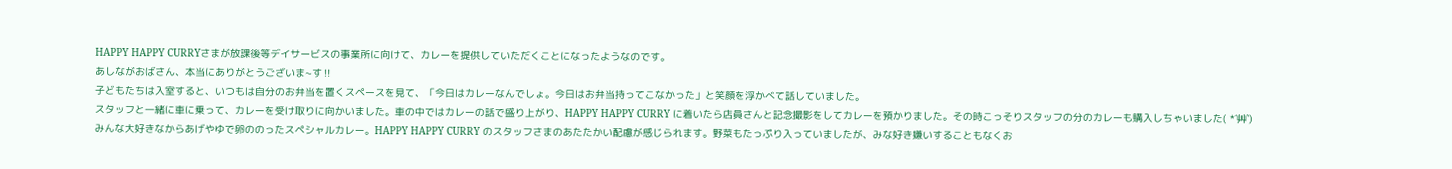HAPPY HAPPY CURRYさまが放課後等デイサービスの事業所に向けて、カレーを提供していただくことになったようなのです。
あしながおばさん、本当にありがとうございま~す‼
子どもたちは入室すると、いつもは自分のお弁当を置くスペースを見て、「今日はカレーなんでしょ。今日はお弁当持ってこなかった」と笑顔を浮かべて話していました。
スタッフと一緒に車に乗って、カレーを受け取りに向かいました。車の中ではカレーの話で盛り上がり、HAPPY HAPPY CURRY に着いたら店員さんと記念撮影をしてカレーを預かりました。その時こっそりスタッフの分のカレーも購入しちゃいました( *´艸`)
みんな大好きなからあげやゆで卵ののったスペシャルカレー。HAPPY HAPPY CURRY のスタッフさまのあたたかい配慮が感じられます。野菜もたっぷり入っていましたが、みな好き嫌いすることもなくお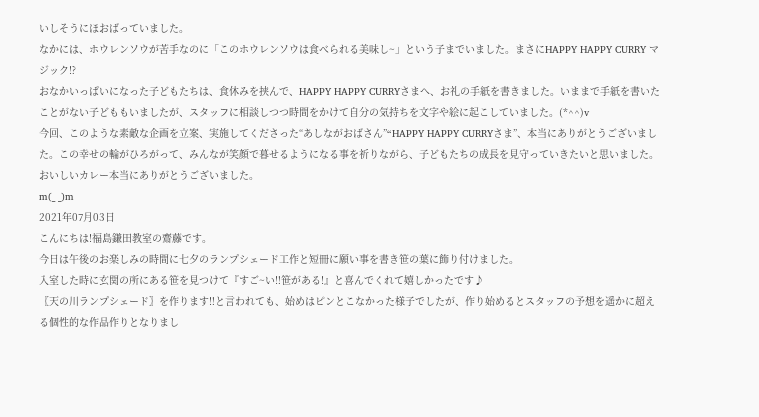いしそうにほおばっていました。
なかには、ホウレンソウが苦手なのに「このホウレンソウは食べられる美味し~」という子までいました。まさにHAPPY HAPPY CURRY マジック⁉
おなかいっぱいになった子どもたちは、食休みを挟んで、HAPPY HAPPY CURRYさまへ、お礼の手紙を書きました。いままで手紙を書いたことがない子どももいましたが、スタッフに相談しつつ時間をかけて自分の気持ちを文字や絵に起こしていました。(*^^)v
今回、このような素敵な企画を立案、実施してくださった“あしながおばさん”“HAPPY HAPPY CURRYさま”、本当にありがとうございました。この幸せの輪がひろがって、みんなが笑顔で暮せるようになる事を祈りながら、子どもたちの成長を見守っていきたいと思いました。
おいしいカレー本当にありがとうございました。
m(_ _)m
2021年07月03日
こんにちは!福島鎌田教室の齋藤です。
今日は午後のお楽しみの時間に七夕のランプシェード工作と短冊に願い事を書き笹の葉に飾り付けました。
入室した時に玄関の所にある笹を見つけて『すご~い‼笹がある!』と喜んでくれて嬉しかったです♪
〖天の川ランプシェード〗を作ります‼と言われても、始めはピンとこなかった様子でしたが、作り始めるとスタッフの予想を遥かに超える個性的な作品作りとなりまし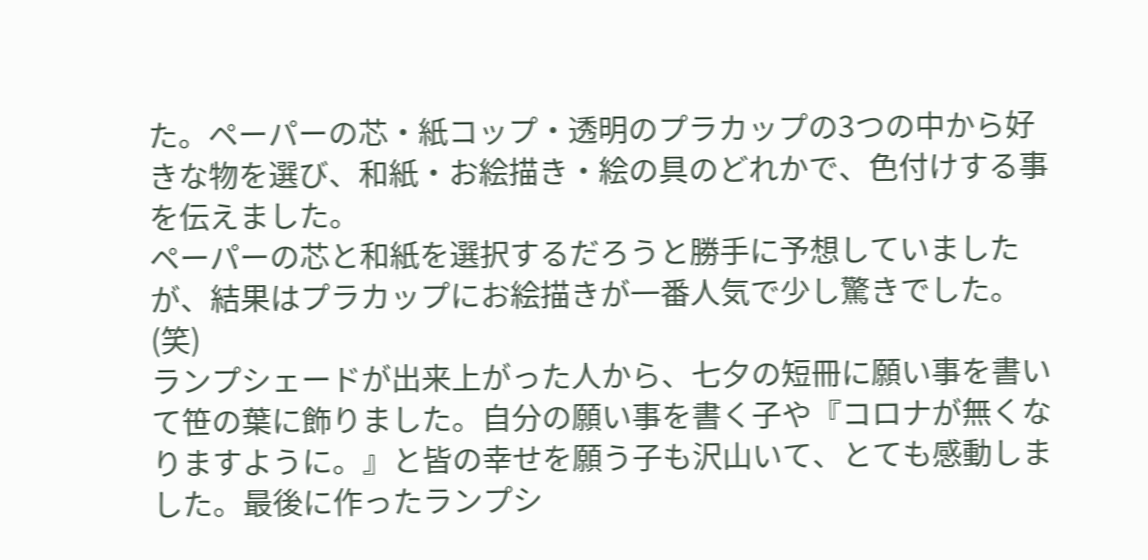た。ペーパーの芯・紙コップ・透明のプラカップの3つの中から好きな物を選び、和紙・お絵描き・絵の具のどれかで、色付けする事を伝えました。
ペーパーの芯と和紙を選択するだろうと勝手に予想していましたが、結果はプラカップにお絵描きが一番人気で少し驚きでした。(笑)
ランプシェードが出来上がった人から、七夕の短冊に願い事を書いて笹の葉に飾りました。自分の願い事を書く子や『コロナが無くなりますように。』と皆の幸せを願う子も沢山いて、とても感動しました。最後に作ったランプシ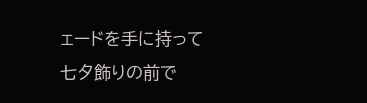ェードを手に持って七夕飾りの前で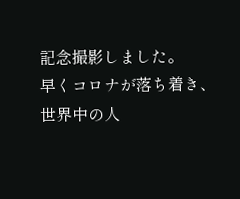記念撮影しました。
早くコロナが落ち着き、世界中の人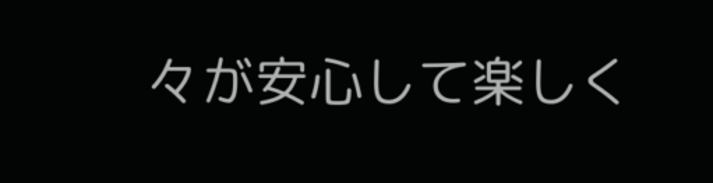々が安心して楽しく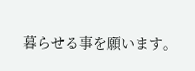暮らせる事を願います。